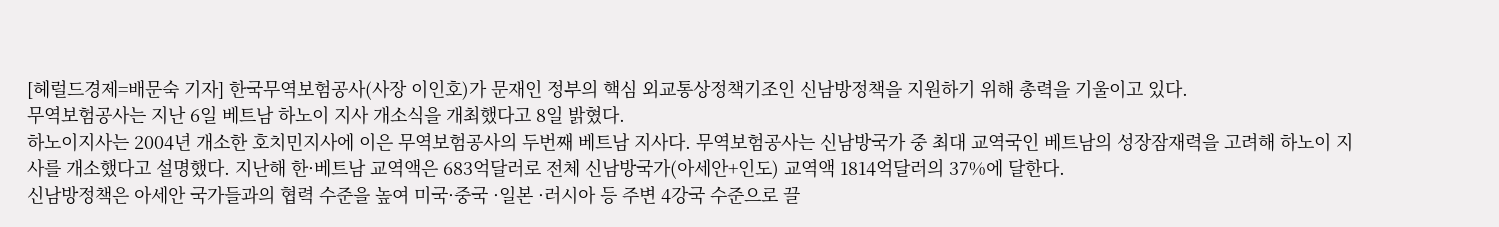[헤럴드경제=배문숙 기자] 한국무역보험공사(사장 이인호)가 문재인 정부의 핵심 외교통상정책기조인 신남방정책을 지원하기 위해 총력을 기울이고 있다.
무역보험공사는 지난 6일 베트남 하노이 지사 개소식을 개최했다고 8일 밝혔다.
하노이지사는 2004년 개소한 호치민지사에 이은 무역보험공사의 두번째 베트남 지사다. 무역보험공사는 신남방국가 중 최대 교역국인 베트남의 성장잠재력을 고려해 하노이 지사를 개소했다고 설명했다. 지난해 한·베트남 교역액은 683억달러로 전체 신남방국가(아세안+인도) 교역액 1814억달러의 37%에 달한다.
신남방정책은 아세안 국가들과의 협력 수준을 높여 미국·중국 ·일본 ·러시아 등 주변 4강국 수준으로 끌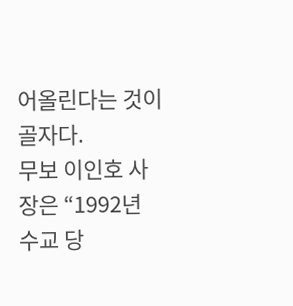어올린다는 것이 골자다.
무보 이인호 사장은 “1992년 수교 당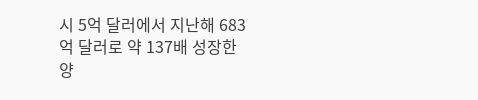시 5억 달러에서 지난해 683억 달러로 약 137배 성장한 양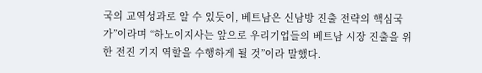국의 교역성과로 알 수 있듯이, 베트남은 신남방 진출 전략의 핵심국가”이라며 “하노이지사는 앞으로 우리기업들의 베트남 시장 진출을 위한 전진 기지 역할을 수행하게 될 것”이라 말했다.